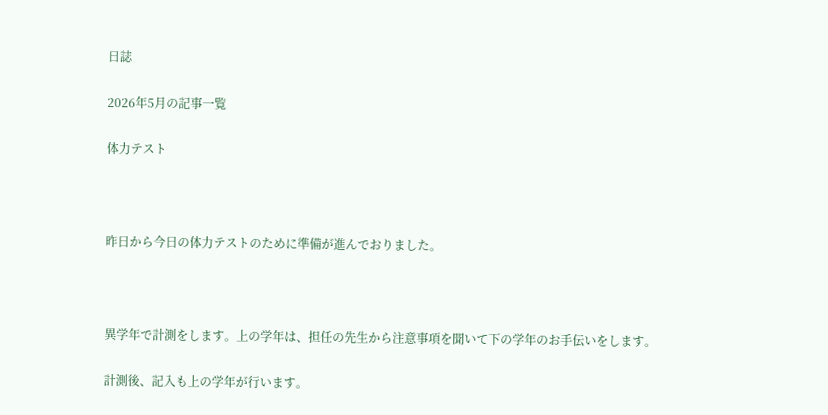日誌

2026年5月の記事一覧

体力テスト



昨日から今日の体力テストのために準備が進んでおりました。



異学年で計測をします。上の学年は、担任の先生から注意事項を聞いて下の学年のお手伝いをします。

計測後、記入も上の学年が行います。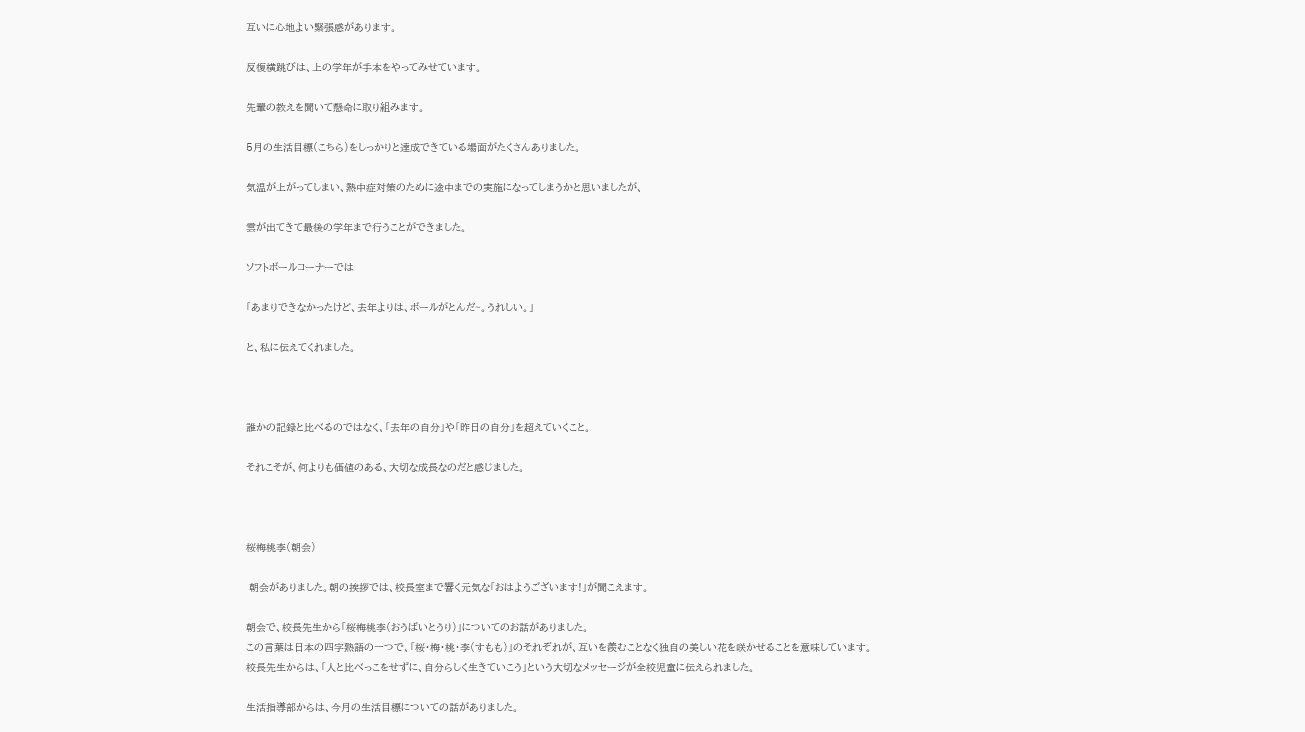互いに心地よい緊張感があります。

反復横跳びは、上の学年が手本をやってみせています。

先輩の教えを聞いて懸命に取り組みます。

5月の生活目標(こちら)をしっかりと達成できている場面がたくさんありました。

気温が上がってしまい、熱中症対策のために途中までの実施になってしまうかと思いましたが、

雲が出てきて最後の学年まで行うことができました。

ソフトボールコーナーでは

「あまりできなかったけど、去年よりは、ボールがとんだ~。うれしい。」

と、私に伝えてくれました。



誰かの記録と比べるのではなく、「去年の自分」や「昨日の自分」を超えていくこと。

それこそが、何よりも価値のある、大切な成長なのだと感じました。



桜梅桃李(朝会)

 朝会がありました。朝の挨拶では、校長室まで響く元気な「おはようございます!」が聞こえます。

朝会で、校長先生から「桜梅桃李(おうばいとうり)」についてのお話がありました。
この言葉は日本の四字熟語の一つで、「桜・梅・桃・李(すもも)」のそれぞれが、互いを羨むことなく独自の美しい花を咲かせることを意味しています。
校長先生からは、「人と比べっこをせずに、自分らしく生きていこう」という大切なメッセージが全校児童に伝えられました。

生活指導部からは、今月の生活目標についての話がありました。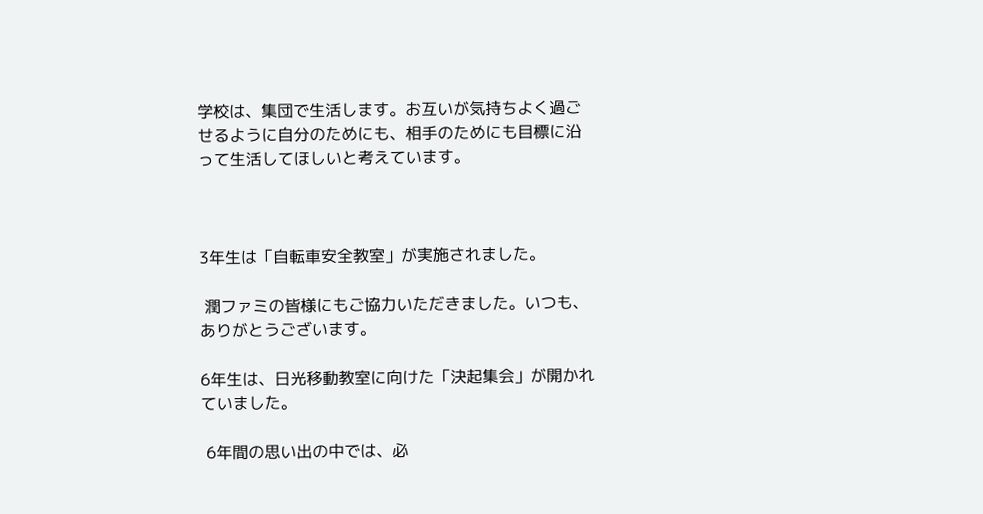学校は、集団で生活します。お互いが気持ちよく過ごせるように自分のためにも、相手のためにも目標に沿って生活してほしいと考えています。



3年生は「自転車安全教室」が実施されました。

 潤ファミの皆様にもご協力いただきました。いつも、ありがとうございます。

6年生は、日光移動教室に向けた「決起集会」が開かれていました。

 6年間の思い出の中では、必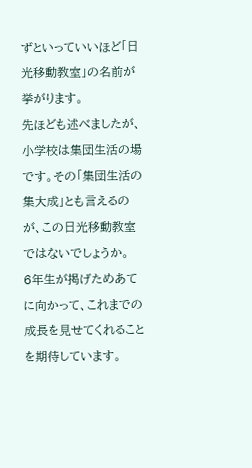ずといっていいほど「日光移動教室」の名前が挙がります。
先ほども述べましたが、小学校は集団生活の場です。その「集団生活の集大成」とも言えるのが、この日光移動教室ではないでしょうか。
6年生が掲げためあてに向かって、これまでの成長を見せてくれることを期待しています。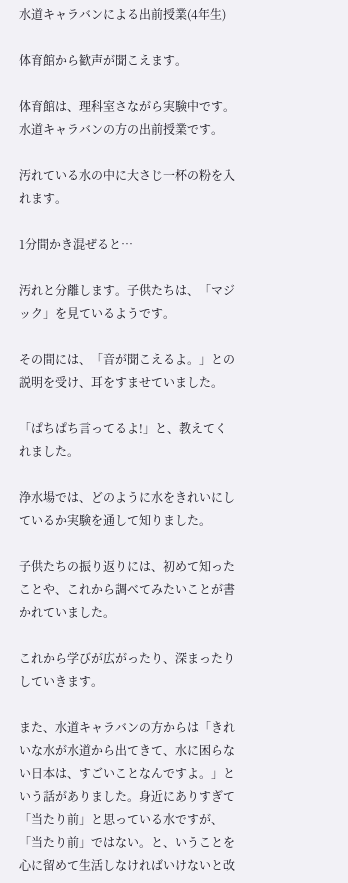水道キャラバンによる出前授業(4年生)

体育館から歓声が聞こえます。

体育館は、理科室さながら実験中です。水道キャラバンの方の出前授業です。

汚れている水の中に大さじ一杯の粉を入れます。

1分間かき混ぜると…

汚れと分離します。子供たちは、「マジック」を見ているようです。

その間には、「音が聞こえるよ。」との説明を受け、耳をすませていました。

「ぱちぱち言ってるよ!」と、教えてくれました。

浄水場では、どのように水をきれいにしているか実験を通して知りました。

子供たちの振り返りには、初めて知ったことや、これから調べてみたいことが書かれていました。

これから学びが広がったり、深まったりしていきます。

また、水道キャラバンの方からは「きれいな水が水道から出てきて、水に困らない日本は、すごいことなんですよ。」という話がありました。身近にありすぎて「当たり前」と思っている水ですが、「当たり前」ではない。と、いうことを心に留めて生活しなければいけないと改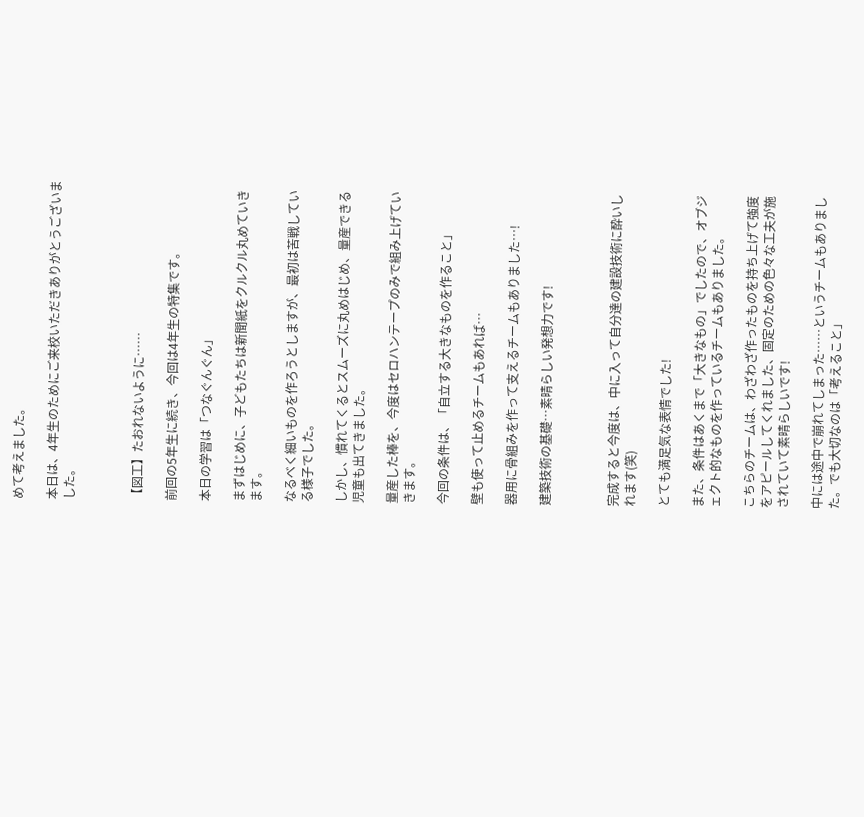めて考えました。

本日は、4年生のためにご来校いただきありがとうございました。



【図工】たおれないように……

前回の5年生に続き、今回は4年生の特集です。

本日の学習は「つなぐんぐん」

まずはじめに、子どもたちは新聞紙をクルクル丸めていきます。

なるべく細いものを作ろうとしますが、最初は苦戦している様子でした。

しかし、慣れてくるとスムーズに丸めはじめ、量産できる児童も出てきました。

量産した棒を、今度はセロハンテープのみで組み上げていきます。

今回の条件は、「自立する大きなものを作ること」

壁も使って止めるチームもあれば…

器用に骨組みを作って支えるチームもありました…!

建築技術の基礎…素晴らしい発想力です!



完成すると今度は、中に入って自分達の建設技術に酔いしれます(笑)

とても満足気な表情でした!

また、条件はあくまで「大きなもの」でしたので、オブジェクト的なものを作っているチームもありました。

こちらのチームは、わざわざ作ったものを持ち上げて強度をアピールしてくれました、固定のための色々な工夫が施されていて素晴らしいです!

中には途中で崩れてしまった……というチームもありました。でも大切なのは「考えること」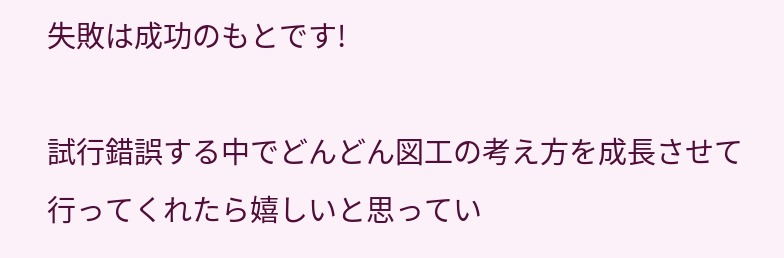失敗は成功のもとです!

試行錯誤する中でどんどん図工の考え方を成長させて行ってくれたら嬉しいと思ってい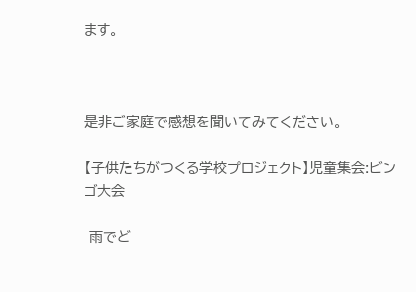ます。



是非ご家庭で感想を聞いてみてください。

【子供たちがつくる学校プロジェクト】児童集会:ビンゴ大会

 雨でど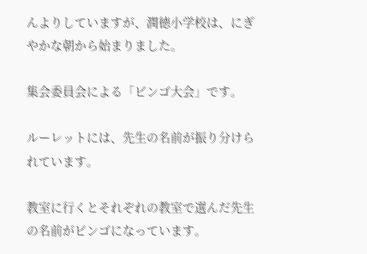んよりしていますが、潤徳小学校は、にぎやかな朝から始まりました。

集会委員会による「ビンゴ大会」です。

ルーレットには、先生の名前が振り分けられています。

教室に行くとそれぞれの教室で選んだ先生の名前がビンゴになっています。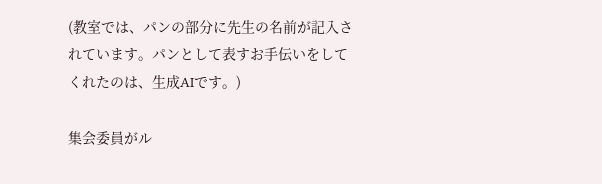(教室では、パンの部分に先生の名前が記入されています。パンとして表すお手伝いをしてくれたのは、生成AIです。)

集会委員がル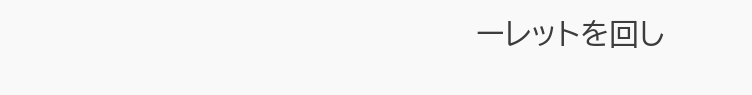ーレットを回し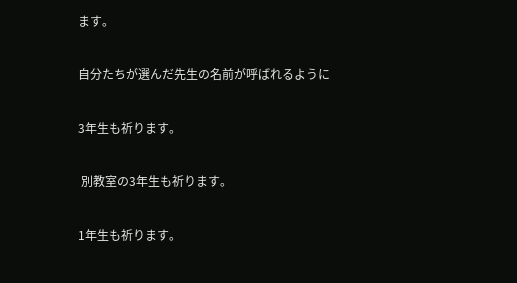ます。

自分たちが選んだ先生の名前が呼ばれるように

3年生も祈ります。

 別教室の3年生も祈ります。

1年生も祈ります。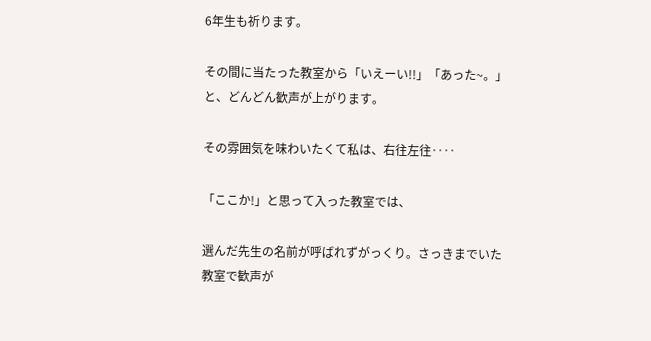6年生も祈ります。

その間に当たった教室から「いえーい!!」「あった~。」と、どんどん歓声が上がります。

その雰囲気を味わいたくて私は、右往左往‥‥

「ここか!」と思って入った教室では、

選んだ先生の名前が呼ばれずがっくり。さっきまでいた教室で歓声が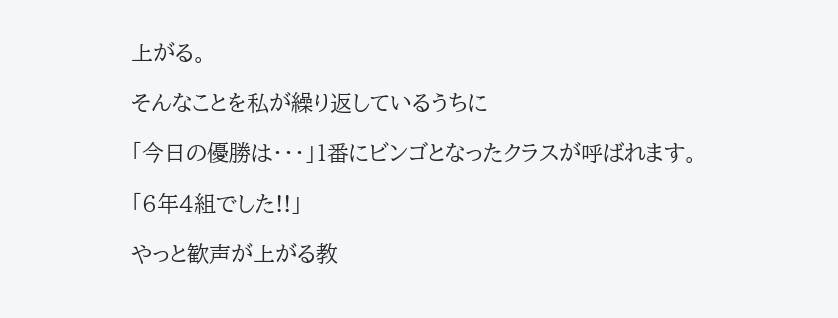上がる。

そんなことを私が繰り返しているうちに

「今日の優勝は・・・」1番にビンゴとなったクラスが呼ばれます。

「6年4組でした!!」

やっと歓声が上がる教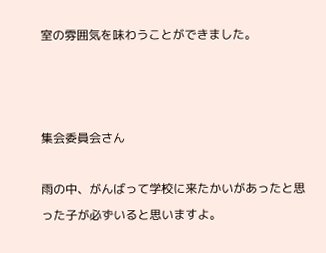室の雰囲気を味わうことができました。



集会委員会さん

雨の中、がんばって学校に来たかいがあったと思った子が必ずいると思いますよ。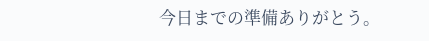今日までの準備ありがとう。